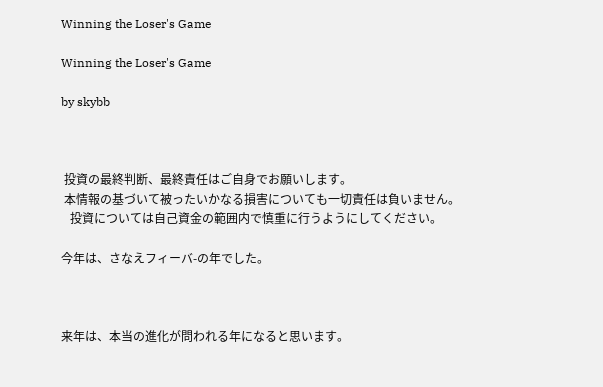Winning the Loser's Game

Winning the Loser's Game

by skybb



 投資の最終判断、最終責任はご自身でお願いします。
 本情報の基づいて被ったいかなる損害についても一切責任は負いません。
   投資については自己資金の範囲内で慎重に行うようにしてください。

今年は、さなえフィーバ-の年でした。



来年は、本当の進化が問われる年になると思います。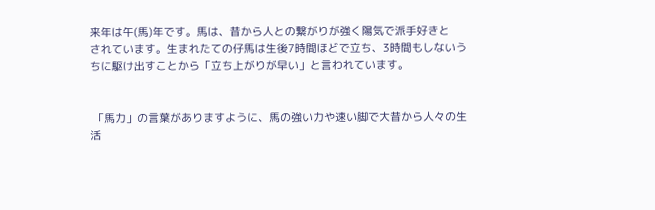来年は午(馬)年です。馬は、昔から人との繋がりが強く陽気で派手好きと
されています。生まれたての仔馬は生後7時間ほどで立ち、3時間もしないう
ちに駆け出すことから「立ち上がりが早い」と言われています。


 「馬力」の言葉がありますように、馬の強い力や速い脚で大昔から人々の生
活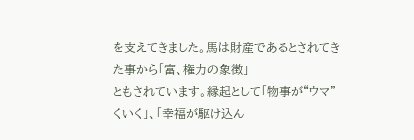を支えてきました。馬は財産であるとされてきた事から「富、権力の象徴」
ともされています。縁起として「物事が“ウマ”くいく」、「幸福が駆け込ん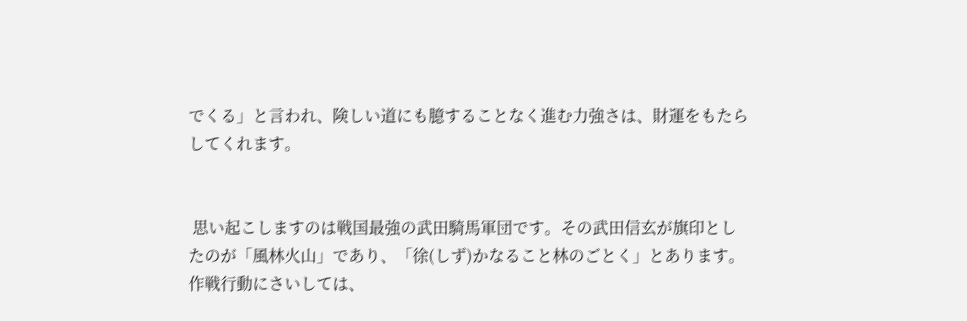でくる」と言われ、険しい道にも臆することなく進む力強さは、財運をもたら
してくれます。


 思い起こしますのは戦国最強の武田騎馬軍団です。その武田信玄が旗印とし
たのが「風林火山」であり、「徐(しず)かなること林のごとく」とあります。
作戦行動にさいしては、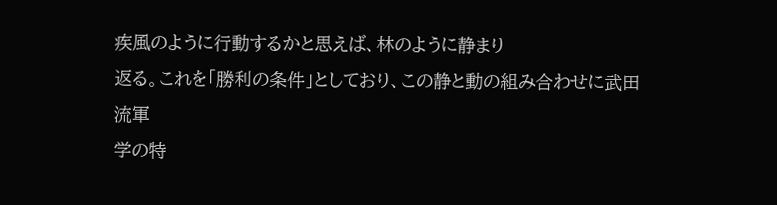疾風のように行動するかと思えば、林のように静まり
返る。これを「勝利の条件」としており、この静と動の組み合わせに武田流軍
学の特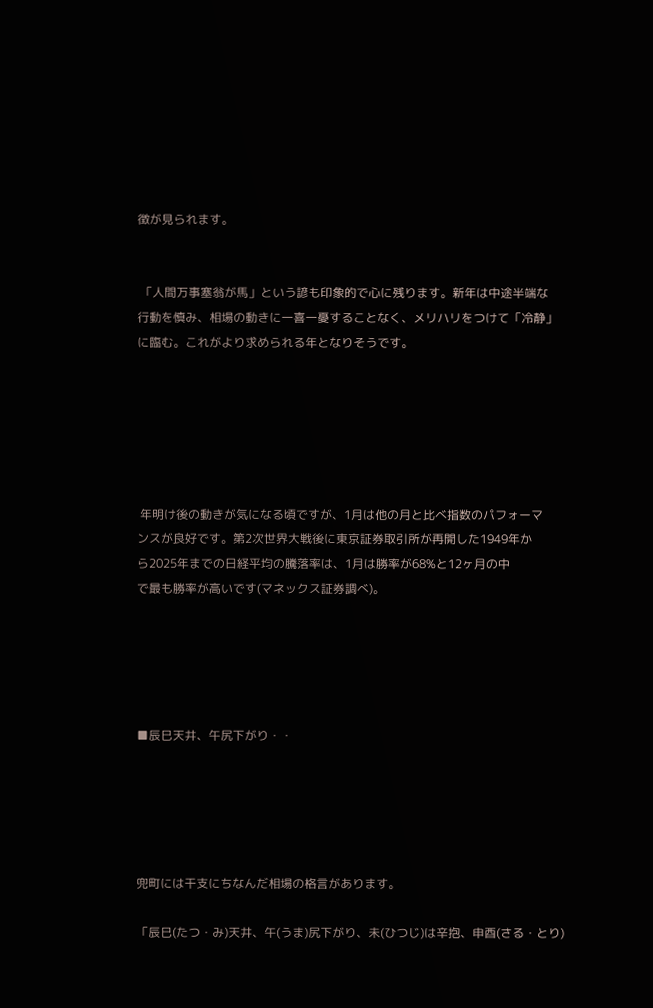徴が見られます。


 「人間万事塞翁が馬」という諺も印象的で心に残ります。新年は中途半端な
行動を慎み、相場の動きに一喜一憂することなく、メリハリをつけて「冷静」
に臨む。これがより求められる年となりそうです。






 年明け後の動きが気になる頃ですが、1月は他の月と比べ指数のパフォーマ
ンスが良好です。第2次世界大戦後に東京証券取引所が再開した1949年か
ら2025年までの日経平均の騰落率は、1月は勝率が68%と12ヶ月の中
で最も勝率が高いです(マネックス証券調べ)。





■辰巳天井、午尻下がり・・





兜町には干支にちなんだ相場の格言があります。

「辰巳(たつ・み)天井、午(うま)尻下がり、未(ひつじ)は辛抱、申酉(さる・とり)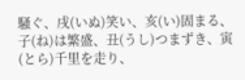騒ぐ、戌(いぬ)笑い、亥(い)固まる、子(ね)は繁盛、丑(うし)つまずき、寅(とら)千里を走り、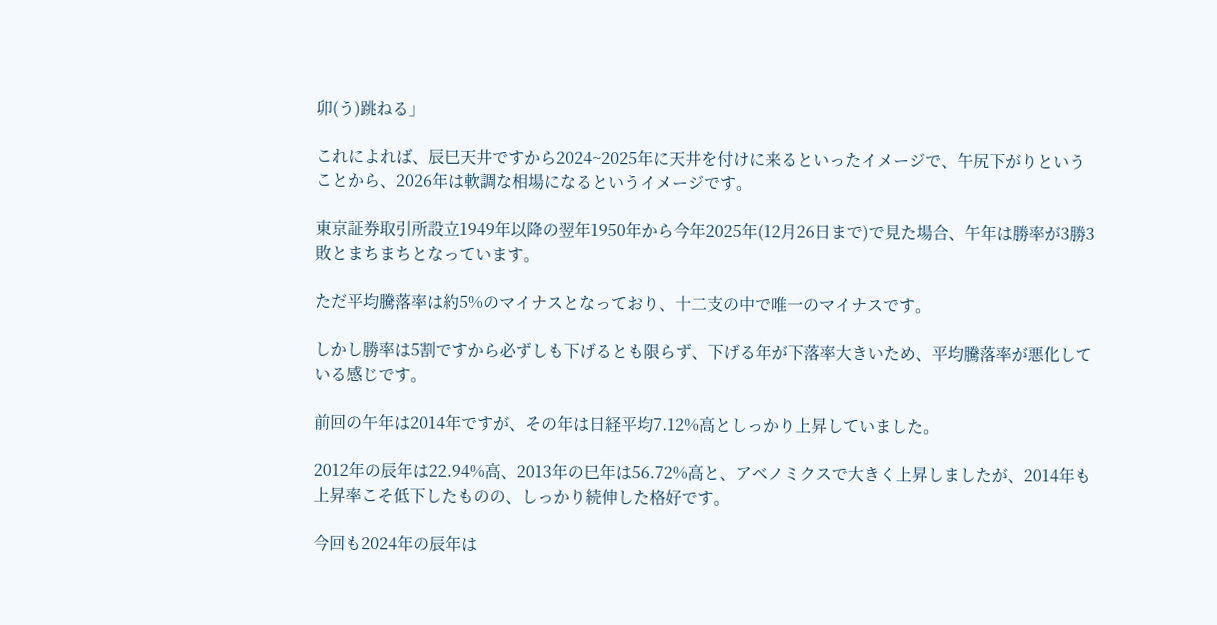卯(う)跳ねる」

これによれば、辰巳天井ですから2024~2025年に天井を付けに来るといったイメージで、午尻下がりということから、2026年は軟調な相場になるというイメージです。

東京証券取引所設立1949年以降の翌年1950年から今年2025年(12月26日まで)で見た場合、午年は勝率が3勝3敗とまちまちとなっています。

ただ平均騰落率は約5%のマイナスとなっており、十二支の中で唯一のマイナスです。

しかし勝率は5割ですから必ずしも下げるとも限らず、下げる年が下落率大きいため、平均騰落率が悪化している感じです。

前回の午年は2014年ですが、その年は日経平均7.12%高としっかり上昇していました。

2012年の辰年は22.94%高、2013年の巳年は56.72%高と、アベノミクスで大きく上昇しましたが、2014年も上昇率こそ低下したものの、しっかり続伸した格好です。

今回も2024年の辰年は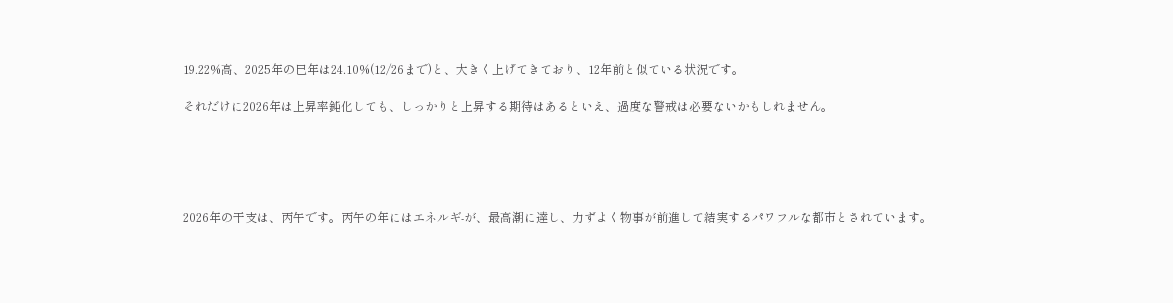19.22%高、2025年の巳年は24.10%(12/26まで)と、大きく上げてきており、12年前と似ている状況です。

それだけに2026年は上昇率鈍化しても、しっかりと上昇する期待はあるといえ、過度な警戒は必要ないかもしれません。





2026年の干支は、丙午です。丙午の年にはエネルギ-が、最高潮に達し、力ずよく物事が前進して結実するパワフルな都市とされています。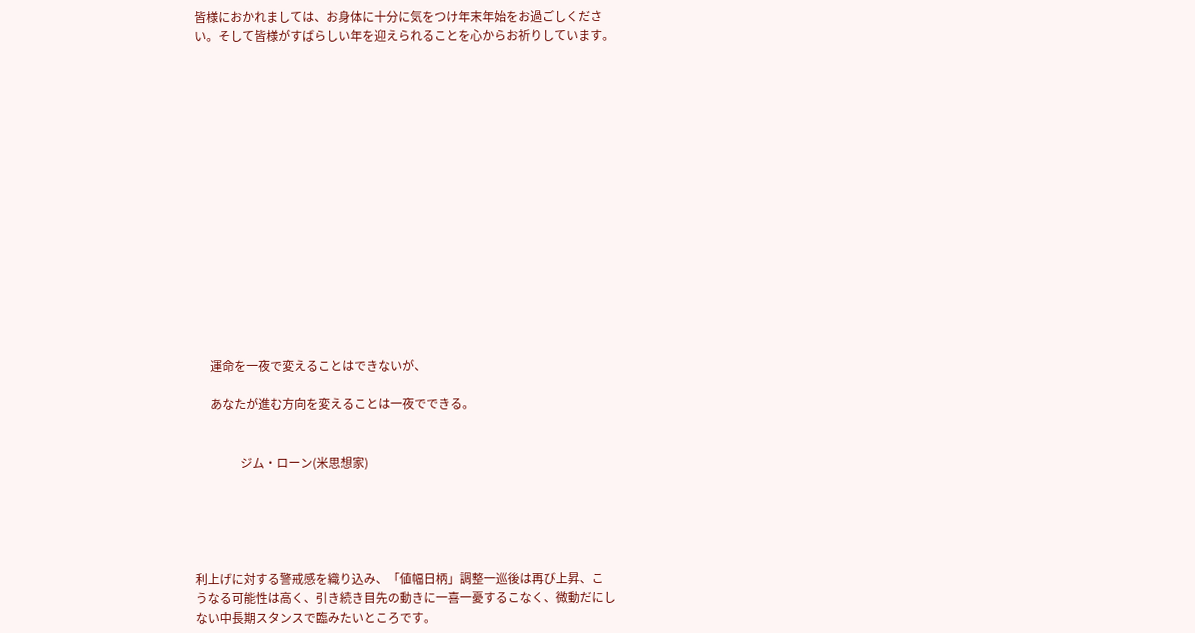皆様におかれましては、お身体に十分に気をつけ年末年始をお過ごしくださ
い。そして皆様がすばらしい年を迎えられることを心からお祈りしています。
















     運命を一夜で変えることはできないが、

     あなたが進む方向を変えることは一夜でできる。


               ジム・ローン(米思想家)





利上げに対する警戒感を織り込み、「値幅日柄」調整一巡後は再び上昇、こ
うなる可能性は高く、引き続き目先の動きに一喜一憂するこなく、微動だにし
ない中長期スタンスで臨みたいところです。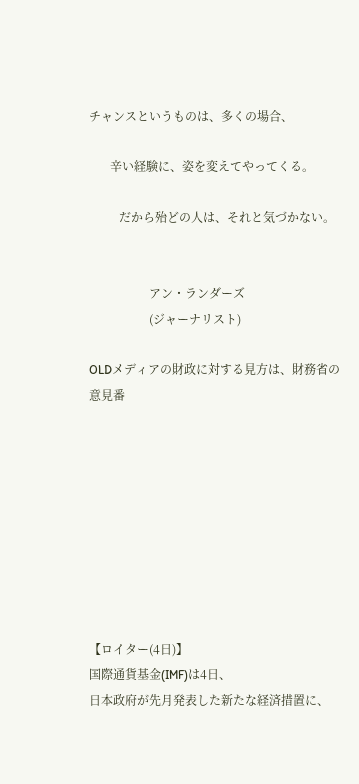チャンスというものは、多くの場合、

       辛い経験に、姿を変えてやってくる。

          だから殆どの人は、それと気づかない。


                    アン・ランダーズ
                    (ジャーナリスト)

OLDメディアの財政に対する見方は、財務省の意見番









【ロイター(4日)】
国際通貨基金(IMF)は4日、
日本政府が先月発表した新たな経済措置に、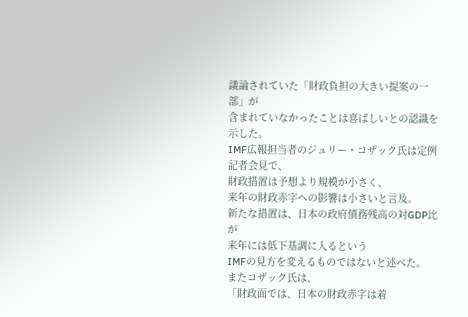議論されていた「財政負担の大きい提案の一部」が
含まれていなかったことは喜ばしいとの認識を示した。
IMF広報担当者のジュリー・コザック氏は定例記者会見で、
財政措置は予想より規模が小さく、
来年の財政赤字への影響は小さいと言及。
新たな措置は、日本の政府債務残高の対GDP比が
来年には低下基調に入るという
IMFの見方を変えるものではないと述べた。
またコザック氏は、
「財政面では、日本の財政赤字は着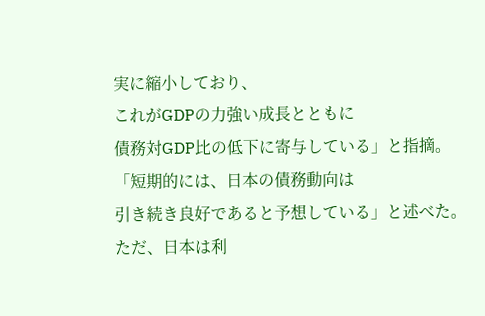実に縮小しており、
これがGDPの力強い成長とともに
債務対GDP比の低下に寄与している」と指摘。
「短期的には、日本の債務動向は
引き続き良好であると予想している」と述べた。
ただ、日本は利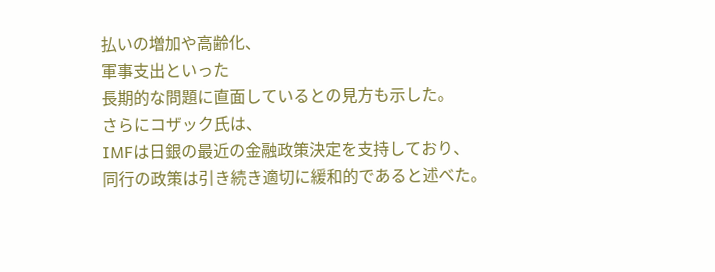払いの増加や高齢化、
軍事支出といった
長期的な問題に直面しているとの見方も示した。
さらにコザック氏は、
IMFは日銀の最近の金融政策決定を支持しており、
同行の政策は引き続き適切に緩和的であると述べた。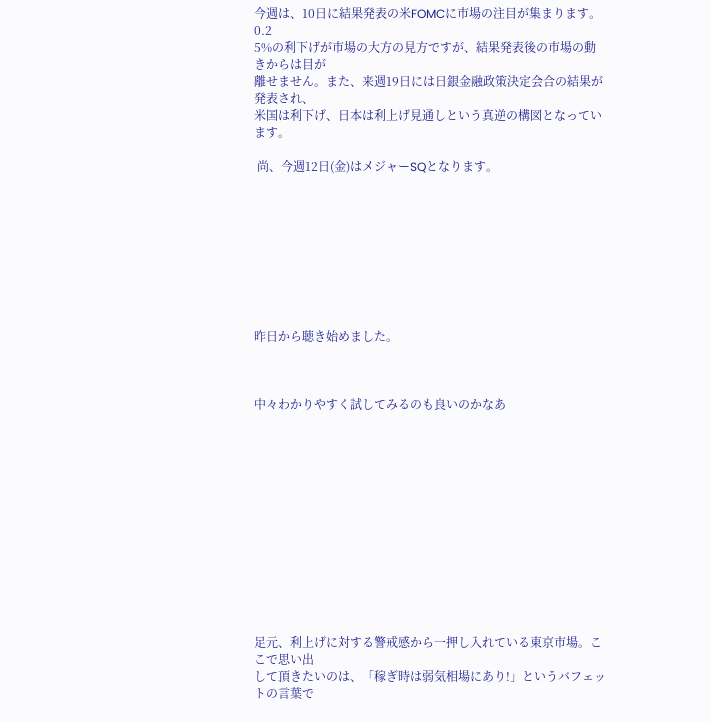今週は、10日に結果発表の米FOMCに市場の注目が集まります。0.2
5%の利下げが市場の大方の見方ですが、結果発表後の市場の動きからは目が
離せません。また、来週19日には日銀金融政策決定会合の結果が発表され、
米国は利下げ、日本は利上げ見通しという真逆の構図となっています。

 尚、今週12日(金)はメジャーSQとなります。









昨日から聴き始めました。



中々わかりやすく試してみるのも良いのかなあ













足元、利上げに対する警戒感から一押し入れている東京市場。ここで思い出
して頂きたいのは、「稼ぎ時は弱気相場にあり!」というバフェットの言葉で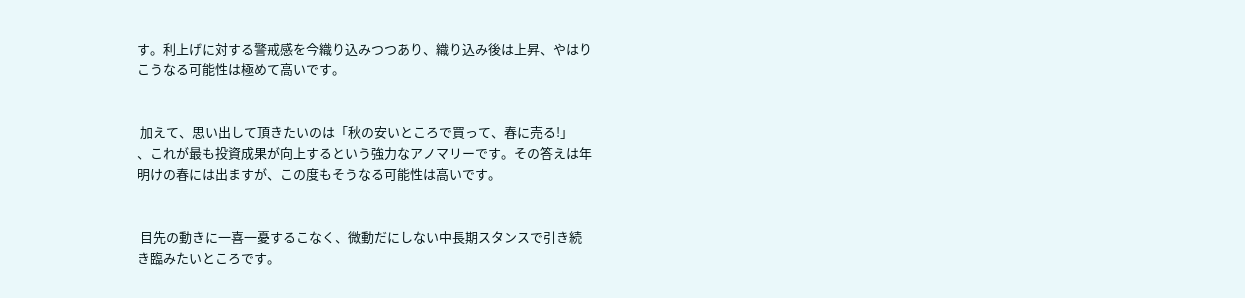す。利上げに対する警戒感を今織り込みつつあり、織り込み後は上昇、やはり
こうなる可能性は極めて高いです。


 加えて、思い出して頂きたいのは「秋の安いところで買って、春に売る!」
、これが最も投資成果が向上するという強力なアノマリーです。その答えは年
明けの春には出ますが、この度もそうなる可能性は高いです。


 目先の動きに一喜一憂するこなく、微動だにしない中長期スタンスで引き続
き臨みたいところです。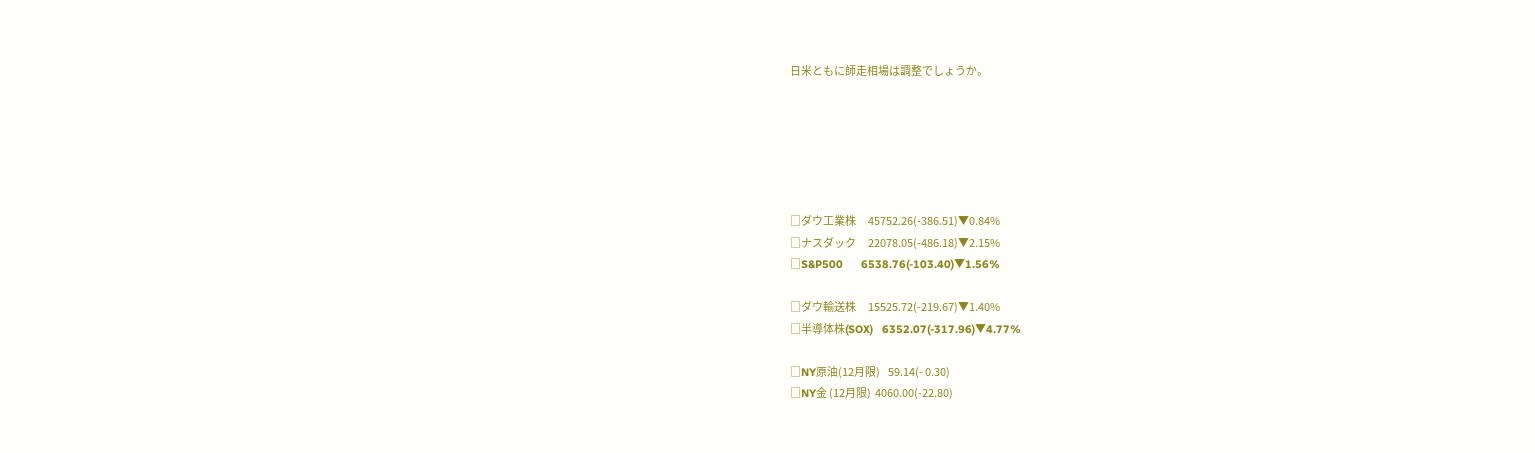日米ともに師走相場は調整でしょうか。






□ダウ工業株      45752.26(-386.51)▼0.84%
□ナスダック      22078.05(-486.18)▼2.15%
□S&P500      6538.76(-103.40)▼1.56%

□ダウ輸送株      15525.72(-219.67)▼1.40%
□半導体株(SOX)   6352.07(-317.96)▼4.77%

□NY原油(12月限)    59.14(- 0.30)
□NY金 (12月限)  4060.00(-22.80)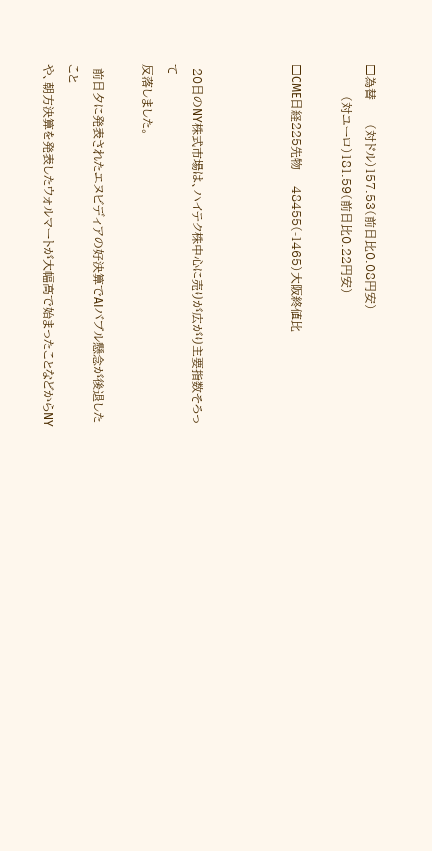□為替      (対ドル)157.53(前日比0.08円安)
        (対ユーロ)181.59(前日比0.22円安)

□CME日経225先物    48455(-1465)大阪終値比



 20日のNY株式市場は、ハイテク株中心に売りが広がり主要指数そろって
反落しました。

 前日夕に発表されたエヌビディアの好決算でAIバブル懸念が後退したこと
や、朝方決算を発表したウォルマートが大幅高で始まったことなどからNY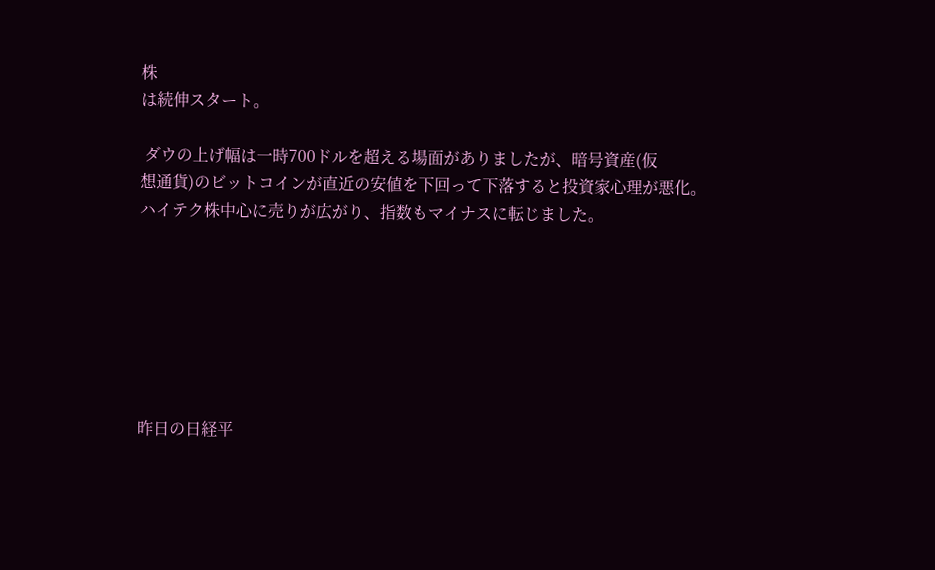株
は続伸スタート。

 ダウの上げ幅は一時700ドルを超える場面がありましたが、暗号資産(仮
想通貨)のビットコインが直近の安値を下回って下落すると投資家心理が悪化。
ハイテク株中心に売りが広がり、指数もマイナスに転じました。







昨日の日経平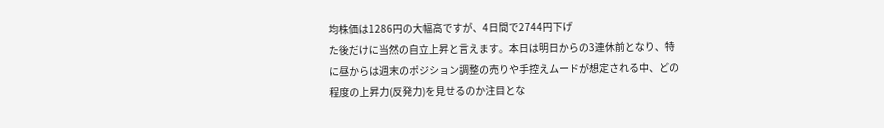均株価は1286円の大幅高ですが、4日間で2744円下げ
た後だけに当然の自立上昇と言えます。本日は明日からの3連休前となり、特
に昼からは週末のポジション調整の売りや手控えムードが想定される中、どの
程度の上昇力(反発力)を見せるのか注目とな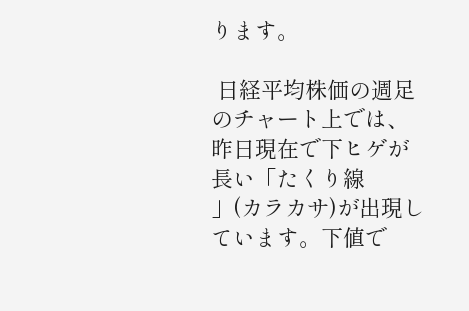ります。

 日経平均株価の週足のチャート上では、昨日現在で下ヒゲが長い「たくり線
」(カラカサ)が出現しています。下値で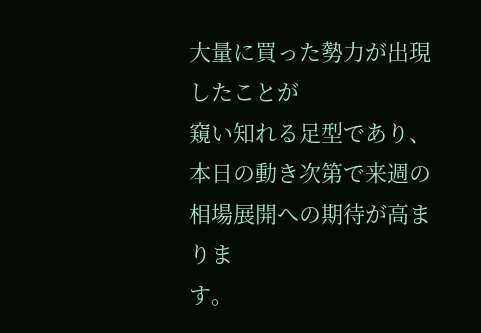大量に買った勢力が出現したことが
窺い知れる足型であり、本日の動き次第で来週の相場展開への期待が高まりま
す。